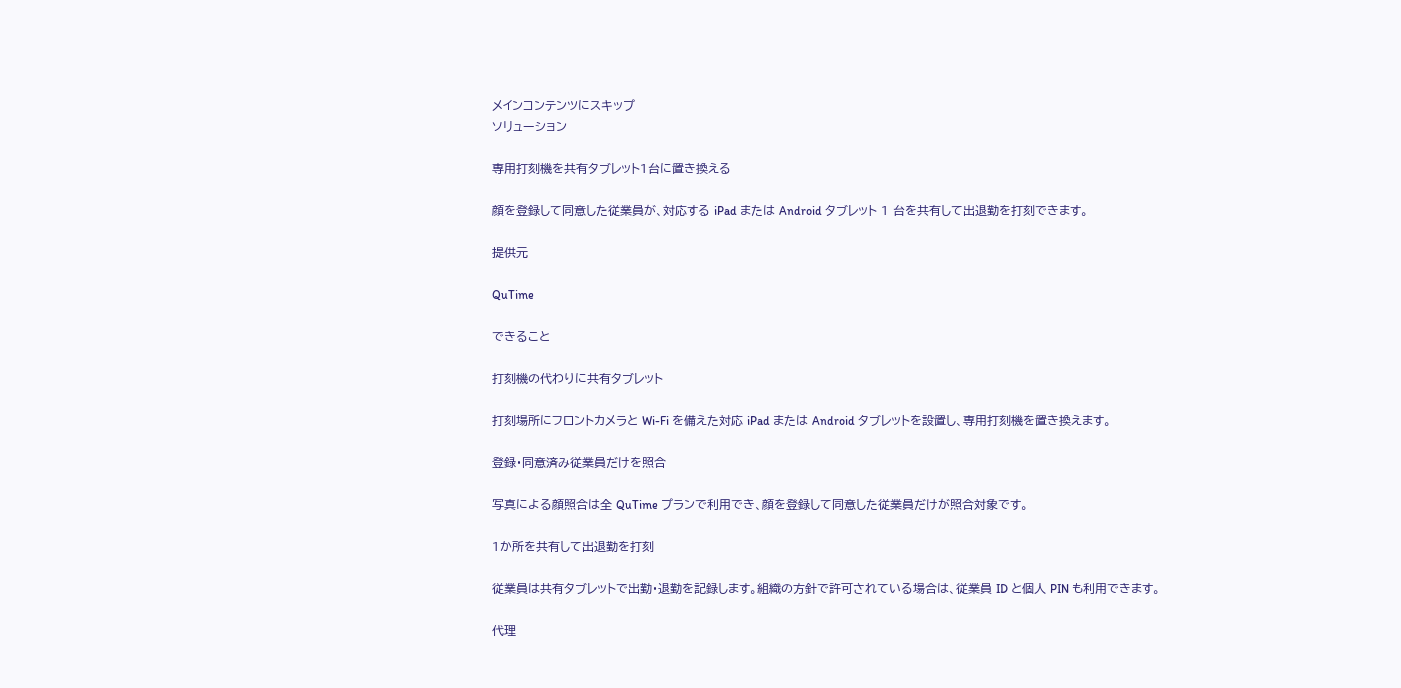メインコンテンツにスキップ
ソリューション

専用打刻機を共有タブレット1台に置き換える

顔を登録して同意した従業員が、対応する iPad または Android タブレット 1 台を共有して出退勤を打刻できます。

提供元

QuTime

できること

打刻機の代わりに共有タブレット

打刻場所にフロントカメラと Wi-Fi を備えた対応 iPad または Android タブレットを設置し、専用打刻機を置き換えます。

登録・同意済み従業員だけを照合

写真による顔照合は全 QuTime プランで利用でき、顔を登録して同意した従業員だけが照合対象です。

1か所を共有して出退勤を打刻

従業員は共有タブレットで出勤・退勤を記録します。組織の方針で許可されている場合は、従業員 ID と個人 PIN も利用できます。

代理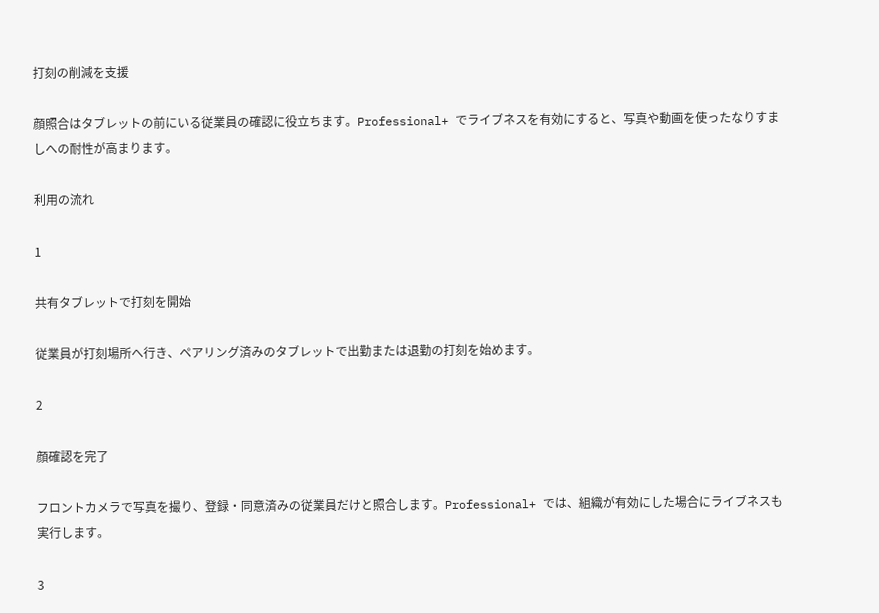打刻の削減を支援

顔照合はタブレットの前にいる従業員の確認に役立ちます。Professional+ でライブネスを有効にすると、写真や動画を使ったなりすましへの耐性が高まります。

利用の流れ

1

共有タブレットで打刻を開始

従業員が打刻場所へ行き、ペアリング済みのタブレットで出勤または退勤の打刻を始めます。

2

顔確認を完了

フロントカメラで写真を撮り、登録・同意済みの従業員だけと照合します。Professional+ では、組織が有効にした場合にライブネスも実行します。

3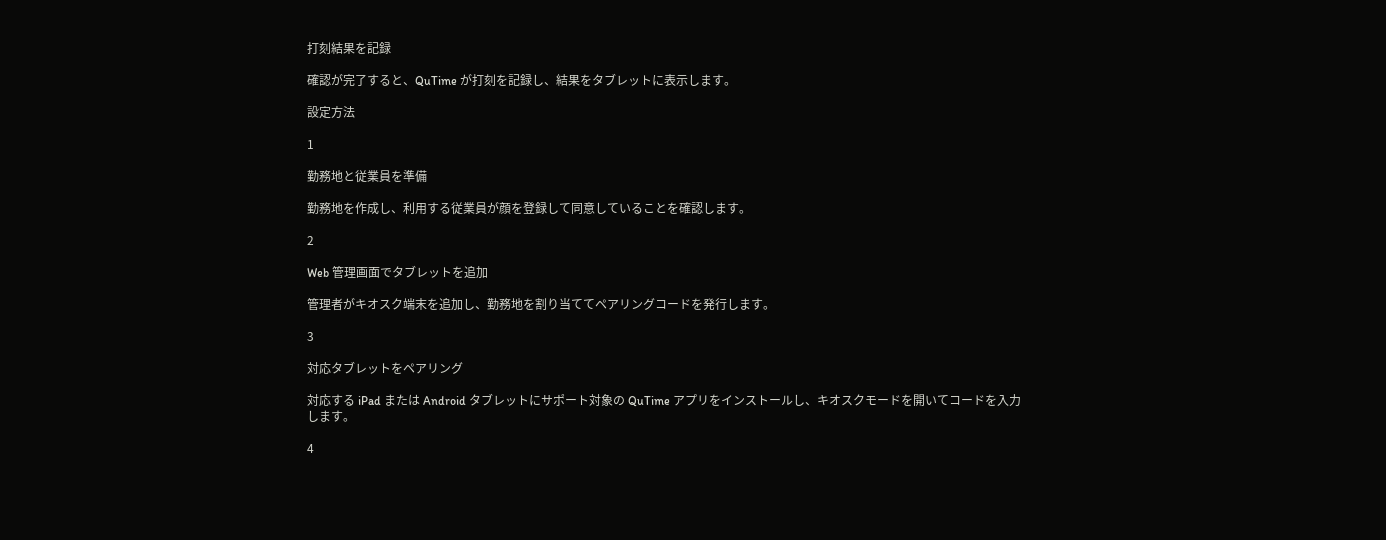打刻結果を記録

確認が完了すると、QuTime が打刻を記録し、結果をタブレットに表示します。

設定方法

1

勤務地と従業員を準備

勤務地を作成し、利用する従業員が顔を登録して同意していることを確認します。

2

Web 管理画面でタブレットを追加

管理者がキオスク端末を追加し、勤務地を割り当ててペアリングコードを発行します。

3

対応タブレットをペアリング

対応する iPad または Android タブレットにサポート対象の QuTime アプリをインストールし、キオスクモードを開いてコードを入力します。

4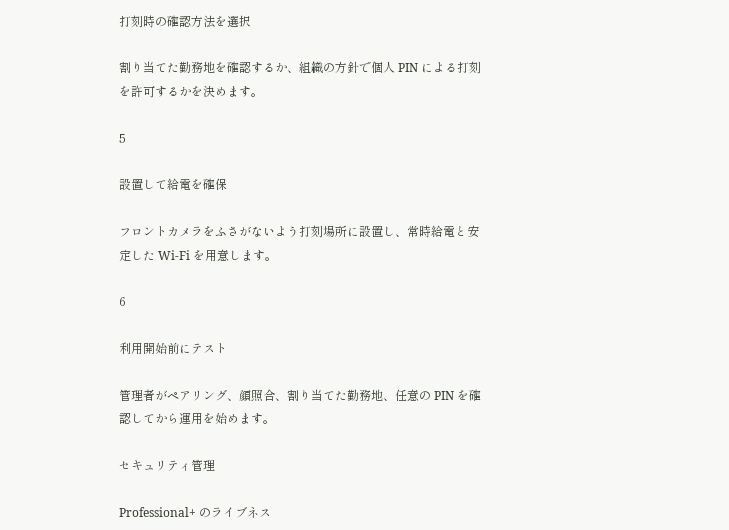打刻時の確認方法を選択

割り当てた勤務地を確認するか、組織の方針で個人 PIN による打刻を許可するかを決めます。

5

設置して給電を確保

フロントカメラをふさがないよう打刻場所に設置し、常時給電と安定した Wi-Fi を用意します。

6

利用開始前にテスト

管理者がペアリング、顔照合、割り当てた勤務地、任意の PIN を確認してから運用を始めます。

セキュリティ管理

Professional+ のライブネス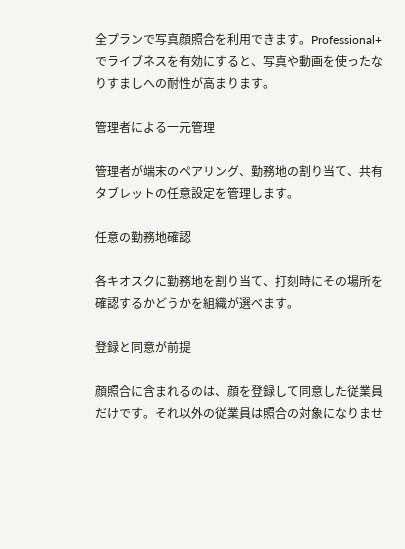全プランで写真顔照合を利用できます。Professional+ でライブネスを有効にすると、写真や動画を使ったなりすましへの耐性が高まります。

管理者による一元管理

管理者が端末のペアリング、勤務地の割り当て、共有タブレットの任意設定を管理します。

任意の勤務地確認

各キオスクに勤務地を割り当て、打刻時にその場所を確認するかどうかを組織が選べます。

登録と同意が前提

顔照合に含まれるのは、顔を登録して同意した従業員だけです。それ以外の従業員は照合の対象になりませ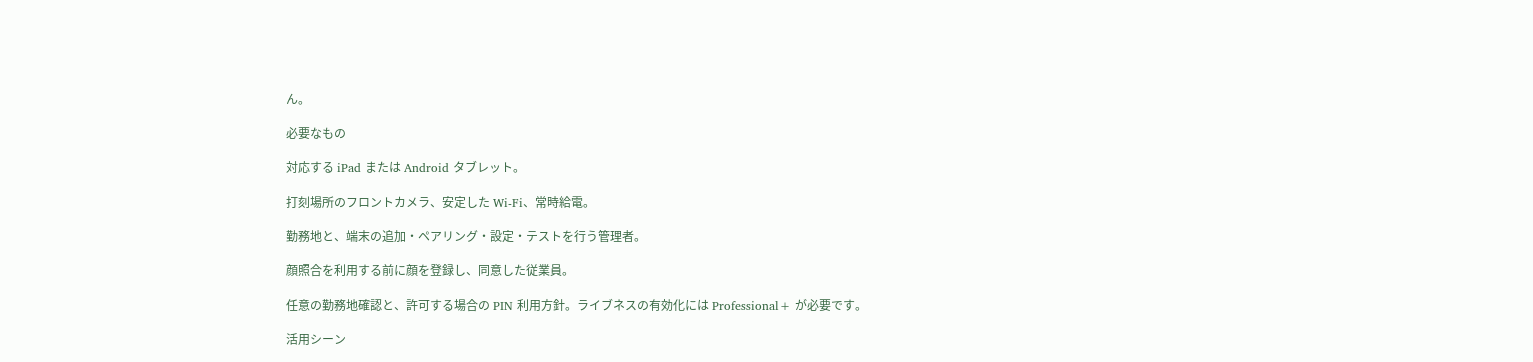ん。

必要なもの

対応する iPad または Android タブレット。

打刻場所のフロントカメラ、安定した Wi-Fi、常時給電。

勤務地と、端末の追加・ペアリング・設定・テストを行う管理者。

顔照合を利用する前に顔を登録し、同意した従業員。

任意の勤務地確認と、許可する場合の PIN 利用方針。ライブネスの有効化には Professional+ が必要です。

活用シーン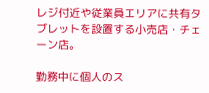レジ付近や従業員エリアに共有タブレットを設置する小売店・チェーン店。

勤務中に個人のス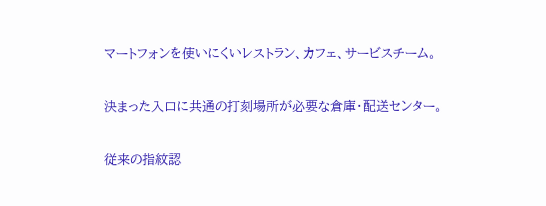マートフォンを使いにくいレストラン、カフェ、サービスチーム。

決まった入口に共通の打刻場所が必要な倉庫・配送センター。

従来の指紋認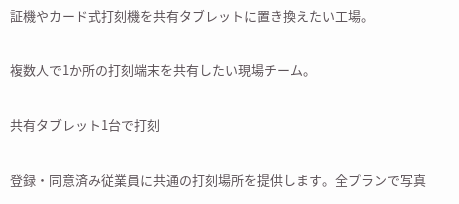証機やカード式打刻機を共有タブレットに置き換えたい工場。

複数人で1か所の打刻端末を共有したい現場チーム。

共有タブレット1台で打刻

登録・同意済み従業員に共通の打刻場所を提供します。全プランで写真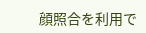顔照合を利用で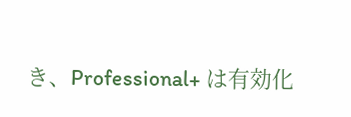き、Professional+ は有効化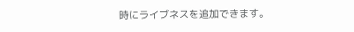時にライブネスを追加できます。